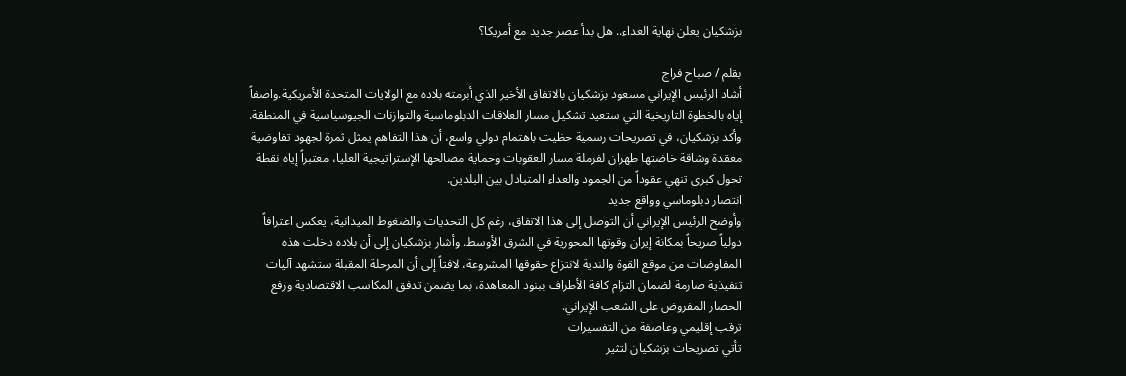بزشكيان يعلن نهاية العداء.. هل بدأ عصر جديد مع أمريكا؟

بقلم / صباح فراج
أشاد الرئيس الإيراني مسعود بزشكيان بالاتفاق الأخير الذي أبرمته بلاده مع الولايات المتحدة الأمريكية.واصفاً إياه بالخطوة التاريخية التي ستعيد تشكيل مسار العلاقات الدبلوماسية والتوازنات الجيوسياسية في المنطقة. وأكد بزشكيان، في تصريحات رسمية حظيت باهتمام دولي واسع، أن هذا التفاهم يمثل ثمرة لجهود تفاوضية معقدة وشاقة خاضتها طهران لفرملة مسار العقوبات وحماية مصالحها الإستراتيجية العليا، معتبراً إياه نقطة تحول كبرى تنهي عقوداً من الجمود والعداء المتبادل بين البلدين.
انتصار دبلوماسي وواقع جديد
وأوضح الرئيس الإيراني أن التوصل إلى هذا الاتفاق، رغم كل التحديات والضغوط الميدانية، يعكس اعترافاً دولياً صريحاً بمكانة إيران وقوتها المحورية في الشرق الأوسط. وأشار بزشكيان إلى أن بلاده دخلت هذه المفاوضات من موقع القوة والندية لانتزاع حقوقها المشروعة، لافتاً إلى أن المرحلة المقبلة ستشهد آليات تنفيذية صارمة لضمان التزام كافة الأطراف ببنود المعاهدة، بما يضمن تدفق المكاسب الاقتصادية ورفع الحصار المفروض على الشعب الإيراني.
ترقب إقليمي وعاصفة من التفسيرات
تأتي تصريحات بزشكيان لتثير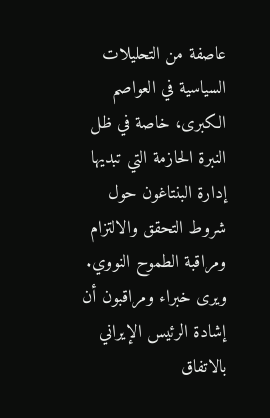عاصفة من التحليلات السياسية في العواصم الكبرى، خاصة في ظل النبرة الحازمة التي تبديها إدارة البنتاغون حول شروط التحقق والالتزام ومراقبة الطموح النووي. ويرى خبراء ومراقبون أن إشادة الرئيس الإيراني بالاتفاق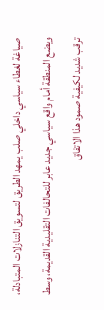صياغة لغطاء سياسي داخلي صلب يمهد الطريق لتسويق التنازلات المتبادلة، ويضع المنطقة أمام واقع سياسي جديد عابر للتحالفات التقليدية القديمة، وسط ترقب شديد لكيفية صمود هذا الاتفاق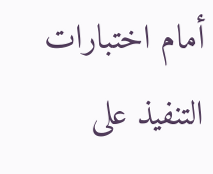أمام اختبارات التنفيذ على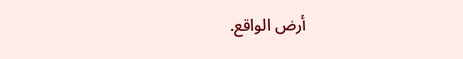أرض الواقع.